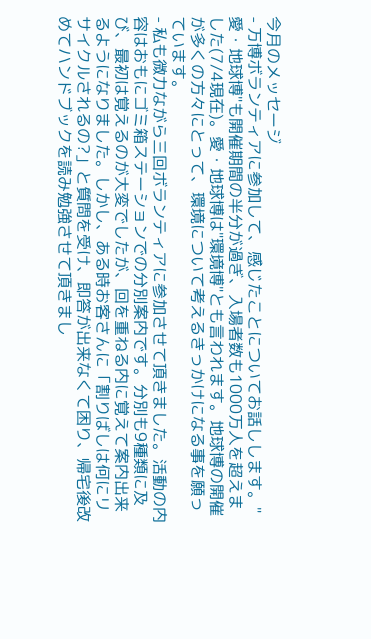今月のメッセージ
- 万博ボランティアに参加して、感じたことについてお話しします。"愛・地球博"も開催期間の半分が過ぎ、入場者数も1000万人を超えました(7/4現在)。愛・地球博は"環境博"とも言われます。地球博の開催が多くの方々にとって、環境について考えるきっかけになる事を願っています。
- 私も微力ながら三回ボランティアに参加させて頂きました。活動の内容はおもにゴミ箱ステーションでの分別案内です。分別も9種類に及び、最初は覚えるのが大変でしたが、回を重ねる内に覚えて案内出来るようになりました。しかし、ある時お客さんに「割りばしは何にリサイクルされるの?」と質問を受け、即答が出来なくて困り、帰宅後改めてハンドブックを読み勉強させて頂きまし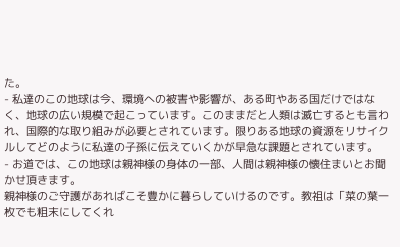た。
- 私達のこの地球は今、環境への被害や影響が、ある町やある国だけではなく、地球の広い規模で起こっています。このままだと人類は滅亡するとも言われ、国際的な取り組みが必要とされています。限りある地球の資源をリサイクルしてどのように私達の子孫に伝えていくかが早急な課題とされています。
- お道では、この地球は親神様の身体の一部、人間は親神様の懐住まいとお聞かせ頂きます。
親神様のご守護があればこそ豊かに暮らしていけるのです。教祖は「菜の葉一枚でも粗末にしてくれ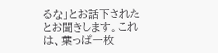るな」とお話下されたとお聞きします。これは、葉っぱ一枚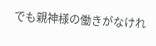でも親神様の働きがなけれ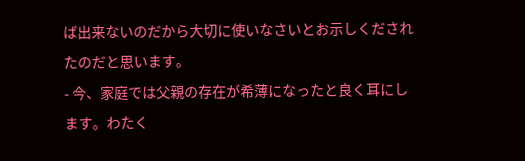ば出来ないのだから大切に使いなさいとお示しくだされたのだと思います。
- 今、家庭では父親の存在が希薄になったと良く耳にします。わたく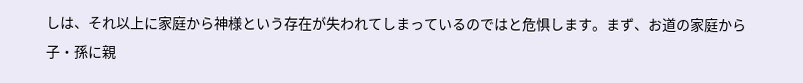しは、それ以上に家庭から神様という存在が失われてしまっているのではと危惧します。まず、お道の家庭から子・孫に親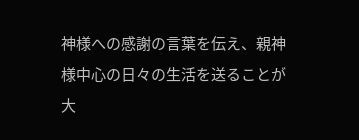神様への感謝の言葉を伝え、親神様中心の日々の生活を送ることが大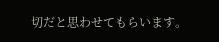切だと思わせてもらいます。